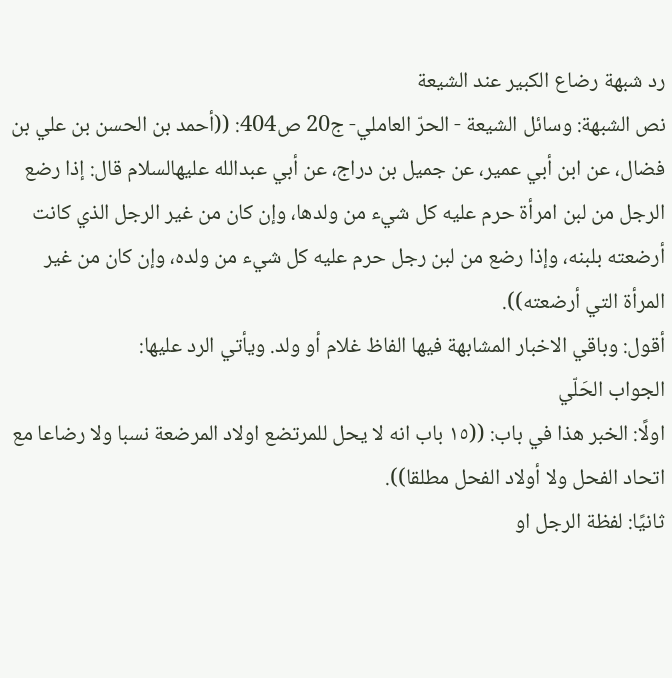رد شبهة رضاع الكبير عند الشيعة
نص الشبهة: وسائل الشيعة - الحرّ العاملي- ج20 ص404: ((أحمد بن الحسن بن علي بن فضال، عن ابن أبي عمير، عن جميل بن دراج، عن أبي عبدالله عليهالسلام قال: إذا رضع الرجل من لبن امرأة حرم عليه كل شيء من ولدها، وإن كان من غير الرجل الذي كانت أرضعته بلبنه، وإذا رضع من لبن رجل حرم عليه كل شيء من ولده، وإن كان من غير المرأة التي أرضعته)).
أقول: وباقي الاخبار المشابهة فيها الفاظ غلام أو ولد. ويأتي الرد عليها:
الجواب الحَلّي
اولًا: الخبر هذا في باب: ((١٥ باب انه لا يحل للمرتضع اولاد المرضعة نسبا ولا رضاعا مع اتحاد الفحل ولا أولاد الفحل مطلقا)).
ثانيًا: لفظة الرجل او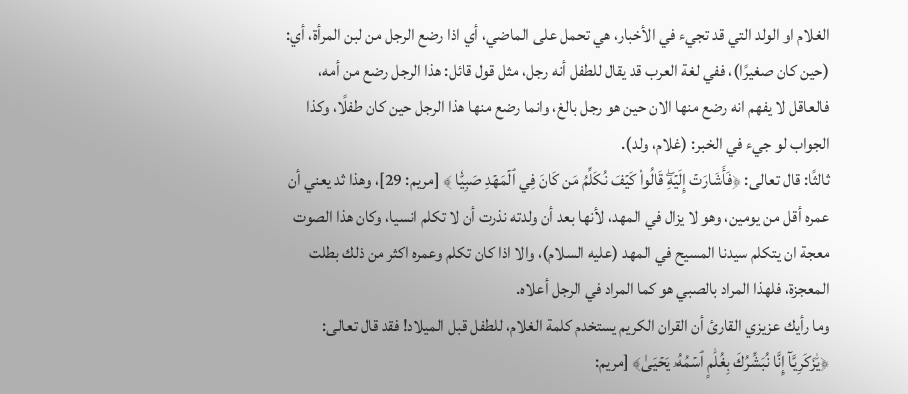الغلام او الولد التي قد تجيء في الأخبار، هي تحمل على الماضي، أي اذا رضع الرجل من لبن المرأة، أي: (حين كان صغيرًا)، ففي لغة العرب قد يقال للطفل أنه رجل، مثل قول قائل: هذا الرجل رضع من أمه، فالعاقل لا يفهم انه رضع منها الان حين هو رجل بالغ، وانما رضع منها هذا الرجل حين كان طفلًا، وكذا الجواب لو جيء في الخبر: (غلام، ولد).
ثالثًا: قال تعالى: ﴿فَأَشَارَتۡ إِلَيۡهِۖ قَالُواْ كَيۡفَ نُكَلِّمُ مَن كَانَ فِي ٱلۡمَهۡدِ صَبِيّٗا ﴾ [مريم: 29]، وهذا ثد يعني أن عمره أقل من يومين، وهو لا يزال في المهد، لأنها بعد أن ولدته نذرت أن لا تكلم انسيا، وكان هذا الصوت معجة ان يتكلم سيدنا المسيح في المهد (عليه السلام)، والا اذا كان تكلم وعمره اكثر من ذلك بطلت المعجزة، فلهذا المراد بالصبي هو كما المراد في الرجل أعلاه.
وما رأيك عزيزي القارئ أن القران الكريم يستخدم كلمة الغلام، للطفل قبل الميلاد! فقد قال تعالى: ﴿يَٰزَكَرِيَّآ إِنَّا نُبَشِّرُكَ بِغُلَٰمٍ ٱسۡمُهُۥ يَحۡيَىٰ﴾ [مريم: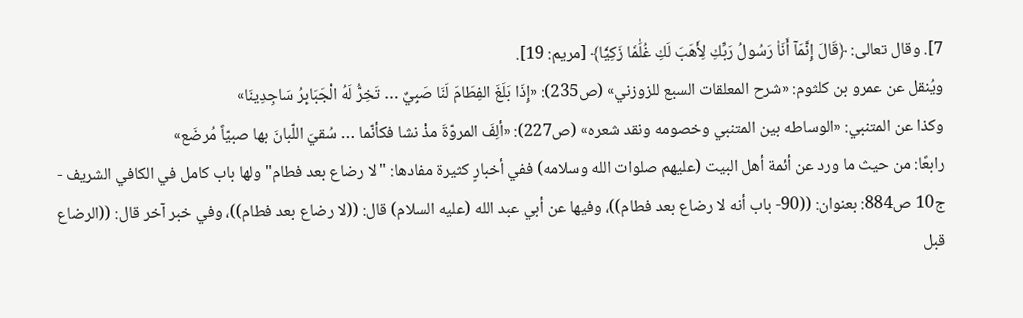7]. وقال تعالى: ﴿قَالَ إِنَّمَآ أَنَا۠ رَسُولُ رَبِّكِ لِأَهَبَ لَكِ غُلَٰمٗا زَكِيّٗا﴾ [مريم: 19].
ويُنقل عن عمرو بن كلثوم: «شرح المعلقات السبع للزوزني» (ص235): «إِذَا بَلَغَ الفِطَامَ لَنَا صَبِيٌ … تَخِرُّ لَهُ الْجَبَابِرُ سَاجِدِينَا»
وكذا عن المتنبي: «الوساطه بين المتنبي وخصومه ونقد شعره» (ص227): «ألِفَ المروّةَ مذْ نشا فكأنّما … سُقيَ اللّبانَ بها صبيّاً مُرضَع»
رابعًا: من حيث ما ورد عن أئمة أهل البيت (عليهم صلوات الله وسلامه) ففي أخبارٍ كثيرة مفادها: "لا رضاع بعد فطام" ولها باب كامل في الكافي الشريف - ج10 ص884: بعنوان: ((90- باب أنه لا رضاع بعد فطام))، وفيها عن أبي عبد الله (عليه السلام) قال: ((لا رضاع بعد فطام))، وفي خبر آخر قال: ((الرضاع قبل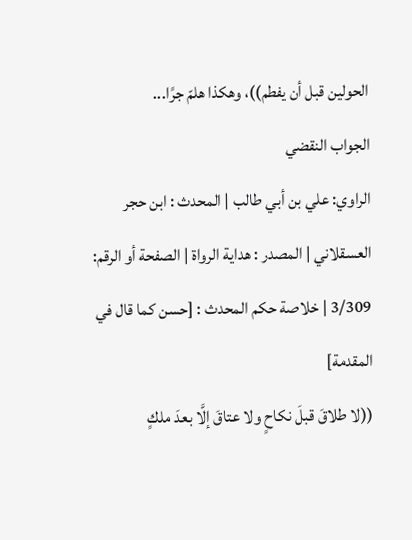الحولين قبل أن يفطم))، وهكذا هلمّ جرًا...
الجواب النقضي
الراوي: علي بن أبي طالب | المحدث : ابن حجر العسقلاني | المصدر : هداية الرواة | الصفحة أو الرقم: 3/309 | خلاصة حكم المحدث : [حسن كما قال في المقدمة]
((لا طلاقَ قبلَ نكاحٍ ولا عتاقَ إلَّا بعدَ ملكٍ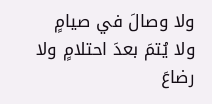ولا وصالَ في صيامٍ ولا يُتمَ بعدَ احتلامٍ ولا رضاعَ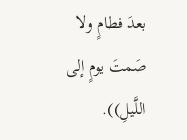بعدَ فطامٍ ولا صَمتَ يومٍ إلى اللَّيلِ)).